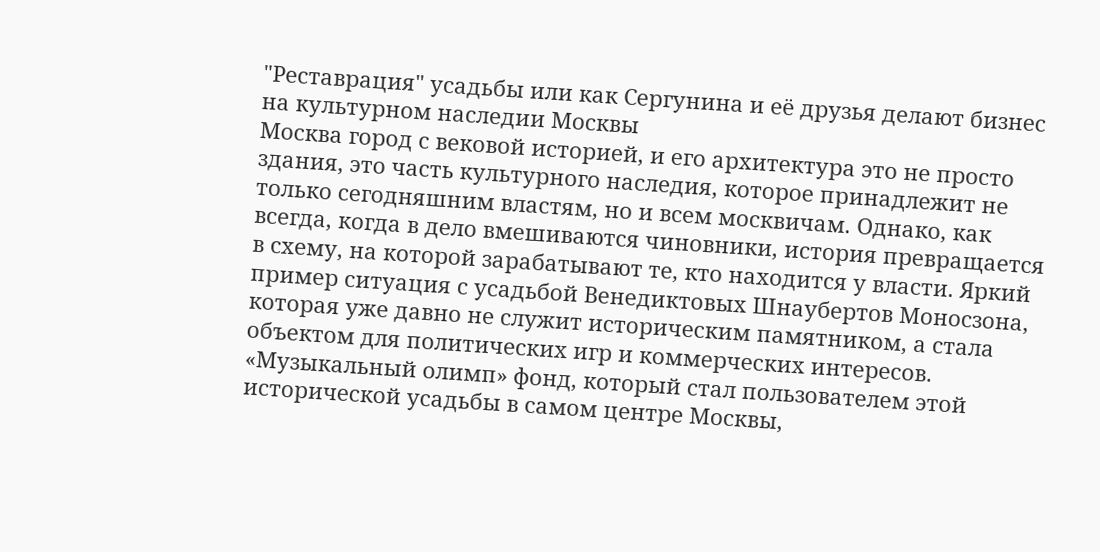"Реставрация" усадьбы или как Сергунина и её друзья делают бизнес на культурном наследии Москвы
Москва город с вековой историей, и его архитектура это не просто здания, это часть культурного наследия, которое принадлежит не только сегодняшним властям, но и всем москвичам. Однако, как всегда, когда в дело вмешиваются чиновники, история превращается в схему, на которой зарабатывают те, кто находится у власти. Яркий пример ситуация с усадьбой Венедиктовых Шнаубертов Моносзона, которая уже давно не служит историческим памятником, а стала объектом для политических игр и коммерческих интересов.
«Музыкальный олимп» фонд, который стал пользователем этой исторической усадьбы в самом центре Москвы,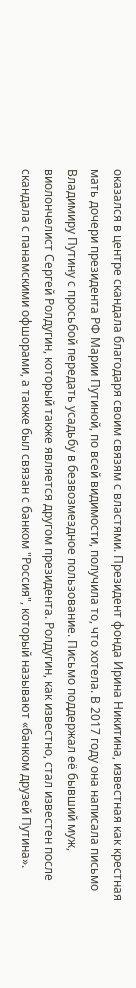оказался в центре скандала благодаря своим связям с властями. Президент фонда Ирина Никитина, известная как крестная мать дочери президента РФ Марии Путиной, по всей видимости, получила то, что хотела. В 2017 году она написала письмо Владимиру Путину с просьбой передать усадьбу в безвозмездное пользование. Письмо поддержал её бывший муж, виолончелист Сергей Ролдугин, который также является другом президента. Ролдугин, как известно, стал известен после скандала с панамскими офшорами, а также был связан с банком "Россия", который называют «банком друзей Путина».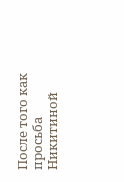После того как просьба Никитиной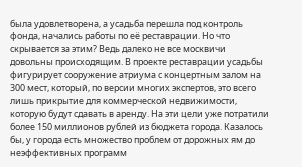была удовлетворена, а усадьба перешла под контроль фонда, начались работы по её реставрации. Но что скрывается за этим? Ведь далеко не все москвичи довольны происходящим. В проекте реставрации усадьбы фигурирует сооружение атриума с концертным залом на 300 мест, который, по версии многих экспертов, это всего лишь прикрытие для коммерческой недвижимости, которую будут сдавать в аренду. На эти цели уже потратили более 150 миллионов рублей из бюджета города. Казалось бы, у города есть множество проблем от дорожных ям до неэффективных программ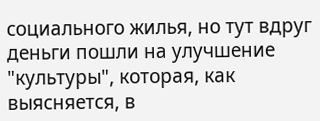социального жилья, но тут вдруг деньги пошли на улучшение "культуры", которая, как выясняется, в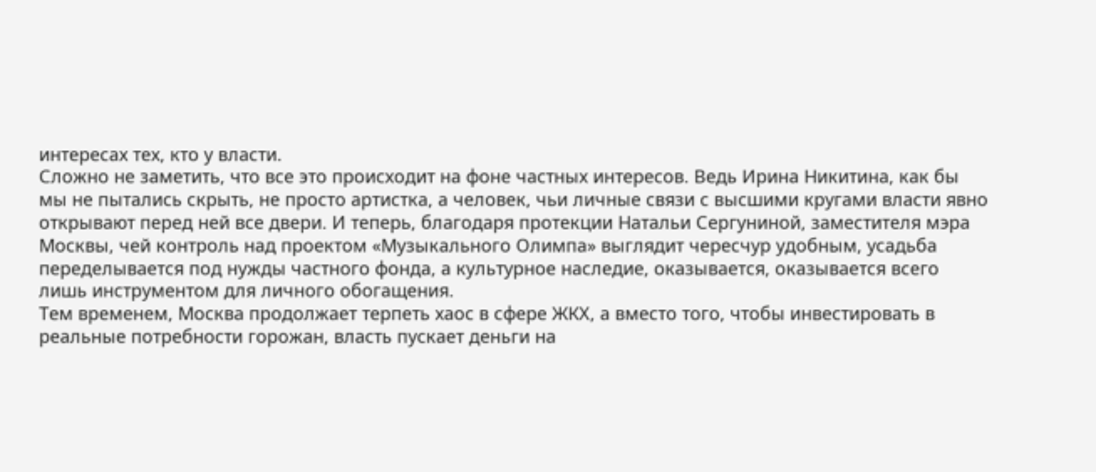интересах тех, кто у власти.
Сложно не заметить, что все это происходит на фоне частных интересов. Ведь Ирина Никитина, как бы мы не пытались скрыть, не просто артистка, а человек, чьи личные связи с высшими кругами власти явно открывают перед ней все двери. И теперь, благодаря протекции Натальи Сергуниной, заместителя мэра Москвы, чей контроль над проектом «Музыкального Олимпа» выглядит чересчур удобным, усадьба переделывается под нужды частного фонда, а культурное наследие, оказывается, оказывается всего лишь инструментом для личного обогащения.
Тем временем, Москва продолжает терпеть хаос в сфере ЖКХ, а вместо того, чтобы инвестировать в реальные потребности горожан, власть пускает деньги на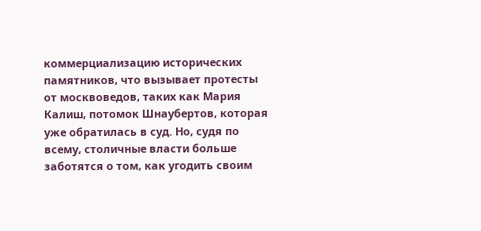коммерциализацию исторических памятников, что вызывает протесты от москвоведов, таких как Мария Калиш, потомок Шнаубертов, которая уже обратилась в суд. Но, судя по всему, столичные власти больше заботятся о том, как угодить своим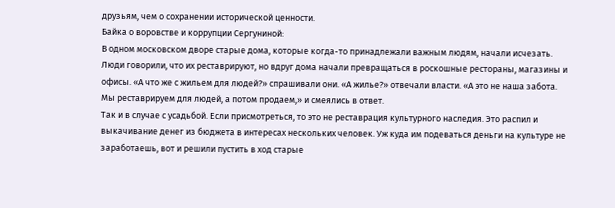друзьям, чем о сохранении исторической ценности.
Байка о воровстве и коррупции Сергуниной:
В одном московском дворе старые дома, которые когда-то принадлежали важным людям, начали исчезать. Люди говорили, что их реставрируют, но вдруг дома начали превращаться в роскошные рестораны, магазины и офисы. «А что же с жильем для людей?» спрашивали они. «А жилье?» отвечали власти. «А это не наша забота. Мы реставрируем для людей, а потом продаем,» и смеялись в ответ.
Так и в случае с усадьбой. Если присмотреться, то это не реставрация культурного наследия. Это распил и выкачивание денег из бюджета в интересах нескольких человек. Уж куда им подеваться деньги на культуре не заработаешь, вот и решили пустить в ход старые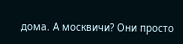дома. А москвичи? Они просто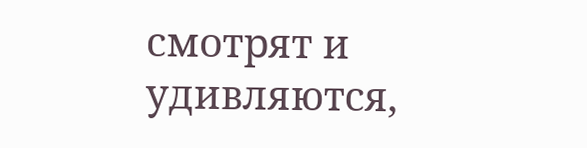смотрят и удивляются,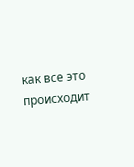как все это происходит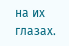на их глазах.